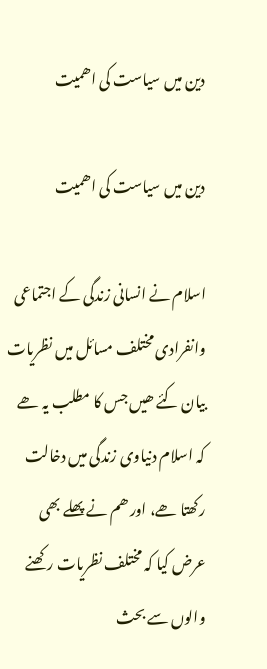دین میں سیاست کی اھمیت

دین میں سیاست کی اھمیت

اسلام نے انسانی زندگی کے اجتماعی وانفرادی مختلف مسائل میں نظریات بیان کئے ھیں جس کا مطلب یہ ھے کہ اسلام دنیاوی زندگی میں دخالت رکھتا ھے، اور ھم نے پھلے بھی عرض کیا کہ مختلف نظریات رکھنے والوں سے بحث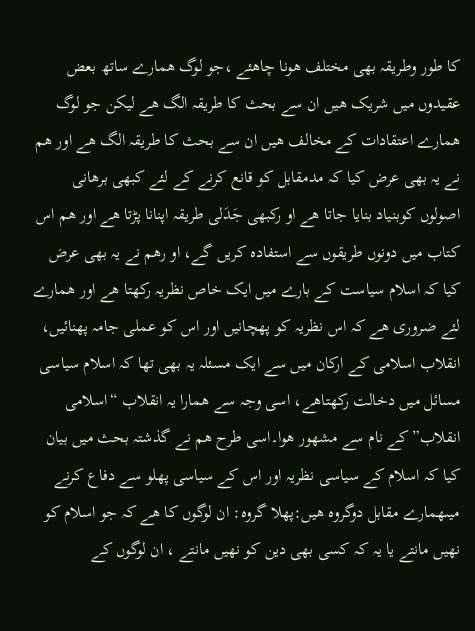کا طور وطریقہ بھی مختلف ھونا چاھئے ،جو لوگ ھمارے ساتھ بعض عقیدوں میں شریک ھیں ان سے بحث کا طریقہ الگ ھے لیکن جو لوگ ھمارے اعتقادات کے مخالف ھیں ان سے بحث کا طریقہ الگ ھے اور ھم نے یہ بھی عرض کیا کہ مدمقابل کو قانع کرنے کے لئے کبھی برھانی اصولوں کوبنیاد بنایا جاتا ھے او رکبھی جَدَلی طریقہ اپنانا پڑتا ھے اور ھم اس کتاب میں دونوں طریقوں سے استفادہ کریں گے، او رھم نے یہ بھی عرض کیا کہ اسلام سیاست کے بارے میں ایک خاص نظریہ رکھتا ھے اور ھمارے لئے ضروری ھے کہ اس نظریہ کو پھچانیں اور اس کو عملی جامہ پھنائیں، انقلاب اسلامی کے ارکان میں سے ایک مسئلہ یہ بھی تھا کہ اسلام سیاسی مسائل میں دخالت رکھتاھے، اسی وجہ سے ھمارا یہ انقلاب “اسلامی انقلاب” کے نام سے مشھور ھوا۔اسی طرح ھم نے گذشتہ بحث میں بیان کیا کہ اسلام کے سیاسی نظریہ اور اس کے سیاسی پھلو سے دفاع کرنے میںھمارے مقابل دوگروہ ھیں:پھلا گروہ: ان لوگوں کا ھے کہ جو اسلام کو نھیں مانتے یا یہ کہ کسی بھی دین کو نھیں مانتے ، ان لوگوں کے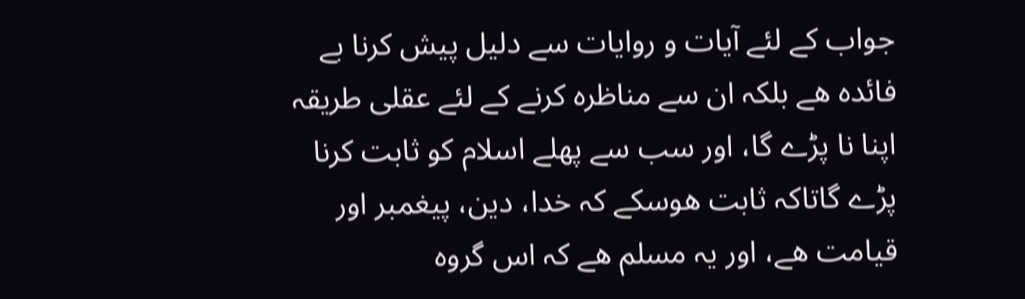جواب کے لئے آیات و روایات سے دلیل پیش کرنا بے فائدہ ھے بلکہ ان سے مناظرہ کرنے کے لئے عقلی طریقہ اپنا نا پڑے گا، اور سب سے پھلے اسلام کو ثابت کرنا پڑے گاتاکہ ثابت ھوسکے کہ خدا، دین، پیغمبر اور قیامت ھے، اور یہ مسلم ھے کہ اس گروہ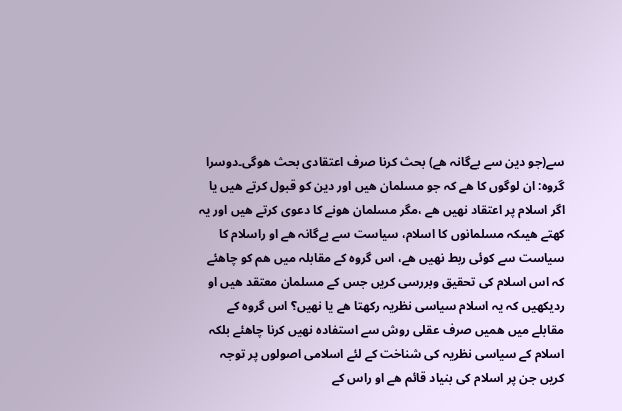سے(جو دین سے بےگانہ ھے) بحث کرنا صرف اعتقادی بحث ھوگی۔دوسرا گروہ: ان لوگوں کا ھے کہ جو مسلمان ھیں اور دین کو قبول کرتے ھیں یا اگر اسلام پر اعتقاد نھیں ھے ،مگر مسلمان ھونے کا دعوی کرتے ھیں اور یہ کھتے ھیںکہ مسلمانوں کا اسلام، سیاست سے بےگانہ ھے او راسلام کا سیاست سے کوئی ربط نھیں ھے، اس گروہ کے مقابلہ میں ھم کو چاھئے کہ اس اسلام کی تحقیق وبررسی کریں جس کے مسلمان معتقد ھیں او ردیکھیں کہ یہ اسلام سیاسی نظریہ رکھتا ھے یا نھیں؟ اس گروہ کے مقابلے میں ھمیں صرف عقلی روش سے استفادہ نھیں کرنا چاھئے بلکہ اسلام کے سیاسی نظریہ کی شناخت کے لئے اسلامی اصولوں پر توجہ کریں جن پر اسلام کی بنیاد قائم ھے او راس کے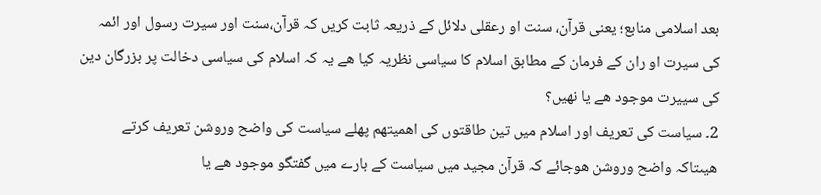بعد اسلامی منابع؛ یعنی قرآن، سنت او رعقلی دلائل کے ذریعہ ثابت کریں کہ قرآن،سنت اور سیرت رسول اور ائمہ کی سیرت او ران کے فرمان کے مطابق اسلام کا سیاسی نظریہ کیا ھے یہ کہ اسلام کی سیاسی دخالت پر بزرگان دین کی سییرت موجود ھے یا نھیں؟
2۔ سیاست کی تعریف اور اسلام میں تین طاقتوں کی اھمیتھم پھلے سیاست کی واضح وروشن تعریف کرتے ھیںتاکہ واضح وروشن ھوجائے کہ قرآن مجید میں سیاست کے بارے میں گفتگو موجود ھے یا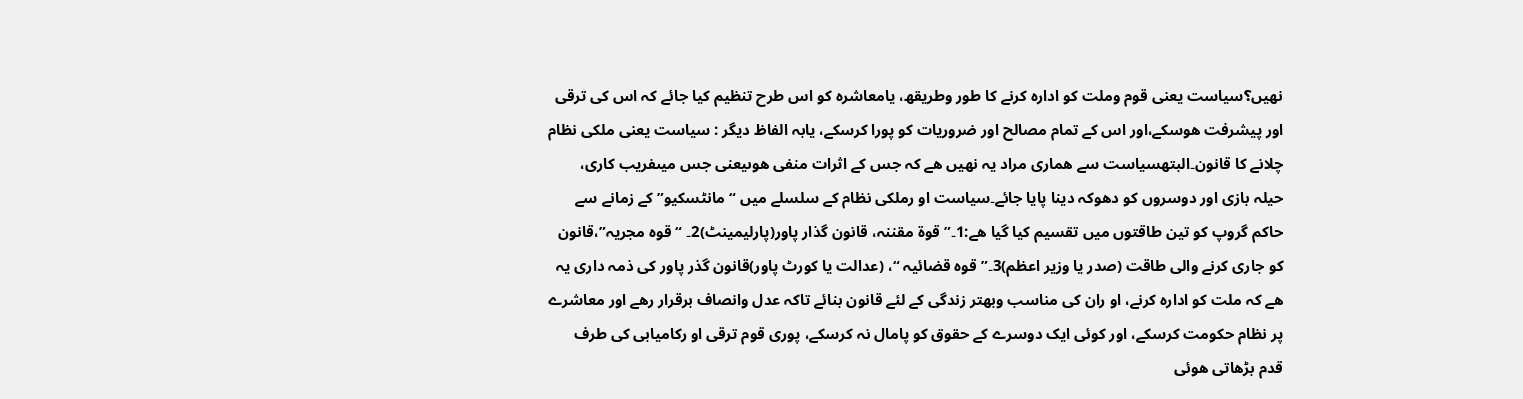نھیں؟سیاست یعنی قوم وملت کو ادارہ کرنے کا طور وطریقھ، یامعاشرہ کو اس طرح تنظیم کیا جائے کہ اس کی ترقی اور پیشرفت ھوسکے،اور اس کے تمام مصالح اور ضروریات کو پورا کرسکے، یابہ الفاظ دیگر : سیاست یعنی ملکی نظام چلانے کا قانون۔البتھسیاست سے ھماری مراد یہ نھیں ھے کہ جس کے اثرات منفی ھوںیعنی جس میںفریب کاری، حیلہ بازی اور دوسروں کو دھوکہ دینا پایا جائے۔سیاست او رملکی نظام کے سلسلے میں “مانٹسکیو” کے زمانے سے حاکم گروپ کو تین طاقتوں میں تقسیم کیا گیا ھے:1۔”قوة مقننہ، قانون گذار پاور(پارلیمینٹ)2۔ “قوہ مجریہ”،قانون کو جاری کرنے والی طاقت (صدر یا وزیر اعظم)3۔”قوہ قضائیہ “، (عدالت یا کورٹ پاور)قانون گذر پاور کی ذمہ داری یہ ھے کہ ملت کو ادارہ کرنے، او ران کی مناسب وبھتر زندگی کے لئے قانون بنائے تاکہ عدل وانصاف برقرار رھے اور معاشرے پر نظام حکومت کرسکے، اور کوئی ایک دوسرے کے حقوق کو پامال نہ کرسکے، پوری قوم ترقی او رکامیابی کی طرف قدم بڑھاتی ھوئی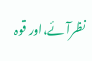نظرآئے،اور قوہ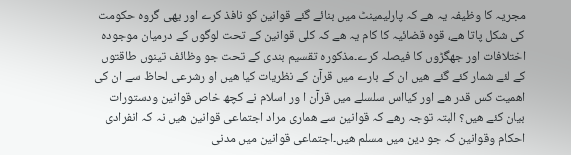مجریہ کا وظیفہ یہ ھے کہ پارلیمینٹ میں بنائے گئے قوانین کو نافذ کرے اور یھی گروہ حکومت کی شکل پاتا ھے، قوہ قضائیہ کا کام یہ ھے کہ کلی قوانین کے تحت لوگوں کے درمیان موجودہ اختلافات اور جھگڑوں کا فیصلہ کرے۔مذکورہ تقسیم بندی کے تحت جو وظائف تینوں طاقتوں کے لئے شمار کئے گئے ھیں ان کے بارے میں قرآن کے نظریات کیا ھیں او رشرعی لحاظ سے ان کی اھمیت کس قدر ھے اور کیااس سلسلے میں قرآن ا ور اسلام نے کچھ خاص قوانین ودستورات بیان کئے ھیں؟ البتہ توجہ رھے کہ قوانین سے ھماری مراد اجتماعی قوانین ھیں نہ کہ انفرادی احکام وقوانین کہ جو دین میں مسلم ھیں۔اجتماعی قوانین میں مدنی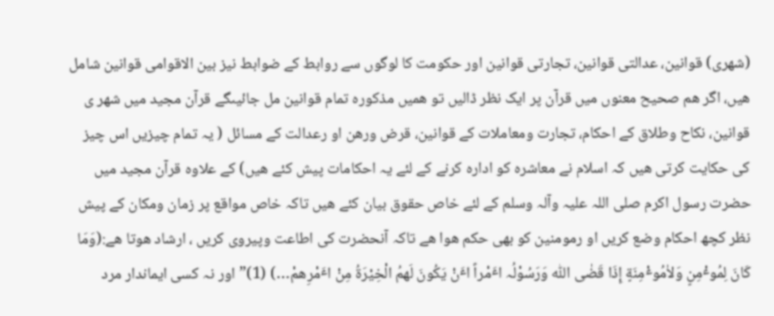(شھری) قوانین، عدالتی قوانین، تجارتی قوانین اور حکومت کا لوگوں سے روابط کے ضوابط نیز بین الاقوامی قوانین شامل ھیں، اگر ھم صحیح معنوں میں قرآن پر ایک نظر ڈالیں تو ھمیں مذکورہ تمام قوانین مل جائیںگے قرآن مجید میں شھر ی قوانین، نکاح وطلاق کے احکام، تجارت ومعاملات کے قوانین، قرض ورھن او رعدالت کے مسائل ( یہ تمام چیزیں اس چیز کی حکایت کرتی ھیں کہ اسلام نے معاشرہ کو ادارہ کرنے کے لئے یہ احکامات پیش کئے ھیں) کے علاوہ قرآن مجید میں حضرت رسول اکرم صلی اللہ علیہ وآلہ وسلم کے لئے خاص حقوق بیان کئے ھیں تاکہ خاص مواقع پر زمان ومکان کے پیش نظر کچھ احکام وضع کریں او رمومنین کو بھی حکم ھوا ھے تاکہ آنحضرت کی اطاعت وپیروی کریں ، ارشاد ھوتا ھے:(وَمَا کَانَ لِمُوٴْمِنٍ وَلاٰمُوٴْمِنَةٍ إِذَا قَضٰی اللّٰہ وَرَسُوْلُہ اٴَمْراً اٴَنْ یَکُونَ لَھمُ الْخِیْرَةُ مِنْ اٴَمْرِھمْ…) (1)” اور نہ کسی ایماندار مرد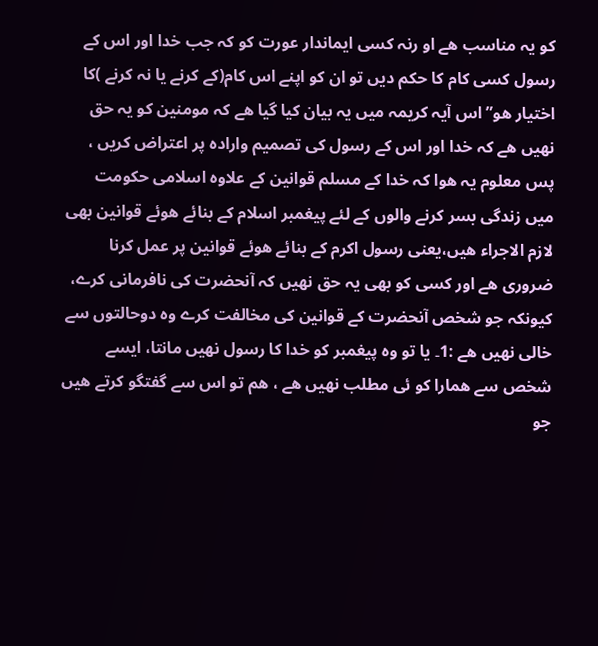کو یہ مناسب ھے او رنہ کسی ایماندار عورت کو کہ جب خدا اور اس کے رسول کسی کام کا حکم دیں تو ان کو اپنے اس کام(کے کرنے یا نہ کرنے )کا اختیار ھو”اس آیہ کریمہ میں یہ بیان کیا گیا ھے کہ مومنین کو یہ حق نھیں ھے کہ خدا اور اس کے رسول کی تصمیم وارادہ پر اعتراض کریں ، پس معلوم یہ ھوا کہ خدا کے مسلم قوانین کے علاوہ اسلامی حکومت میں زندگی بسر کرنے والوں کے لئے پیغمبر اسلام کے بنائے ھوئے قوانین بھی لازم الاجراء ھیں،یعنی رسول اکرم کے بنائے ھوئے قوانین پر عمل کرنا ضروری ھے اور کسی کو بھی یہ حق نھیں کہ آنحضرت کی نافرمانی کرے، کیونکہ جو شخص آنحضرت کے قوانین کی مخالفت کرے وہ دوحالتوں سے خالی نھیں ھے :1۔ یا تو وہ پیغمبر کو خدا کا رسول نھیں مانتا، ایسے شخص سے ھمارا کو ئی مطلب نھیں ھے ، ھم تو اس سے گفتگو کرتے ھیں جو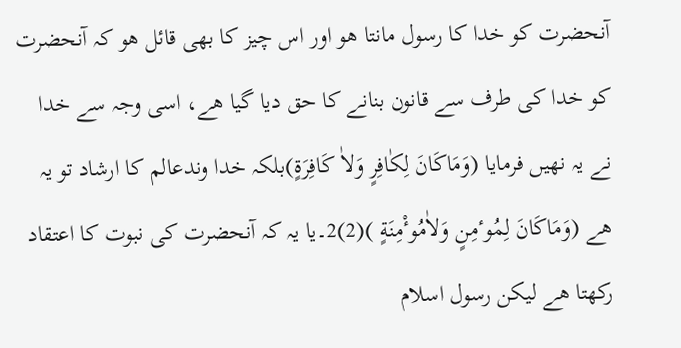آنحضرت کو خدا کا رسول مانتا ھو اور اس چیز کا بھی قائل ھو کہ آنحضرت کو خدا کی طرف سے قانون بنانے کا حق دیا گیا ھے، اسی وجہ سے خدا نے یہ نھیں فرمایا (وَمَاکَانَ لِکٰافِرٍ وَلاٰ کَافِرَةٍ)بلکہ خدا وندعالم کا ارشاد تو یہ ھے (وَمَاکَانَ لِمُوٴمِنٍ وَلاٰمُوٴْمِنَةٍ )(2)2۔یا یہ کہ آنحضرت کی نبوت کا اعتقاد رکھتا ھے لیکن رسول اسلام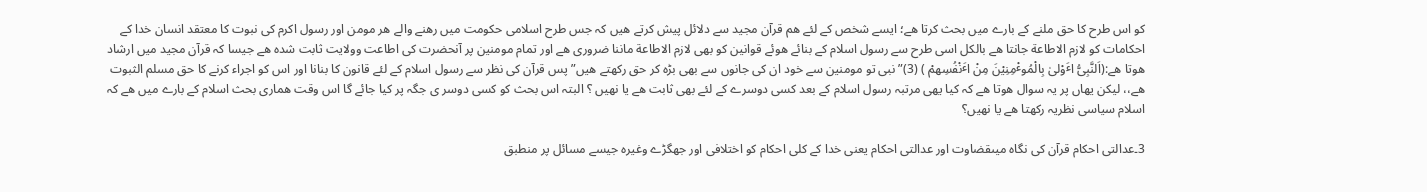کو اس طرح کا حق ملنے کے بارے میں بحث کرتا ھے؛ ایسے شخص کے لئے ھم قرآن مجید سے دلائل پیش کرتے ھیں کہ جس طرح اسلامی حکومت میں رھنے والے ھر مومن اور رسول اکرم کی نبوت کا معتقد انسان خدا کے احکامات کو لازم الاطاعة جانتا ھے بالکل اسی طرح سے رسول اسلام کے بنائے ھوئے قوانین کو بھی لازم الاطاعة ماننا ضروری ھے اور تمام مومنین پر آنحضرت کی اطاعت وولایت ثابت شدہ ھے جیسا کہ قرآن مجید میں ارشاد ھوتا ھے:(اَلنَّبِیُّ اٴَوْلیٰ بِالْمُوٴْمِنِیْنَ مِنْ اٴَنْفُسِھمْ ) (3)”نبی تو مومنین سے خود ان کی جانوں سے بھی بڑہ کر حق رکھتے ھیں”پس قرآن کی نظر سے رسول اسلام کے لئے قانون کا بنانا اور اس کو اجراء کرنے کا حق مسلم الثبوت ھے،، لیکن یھاں پر یہ سوال ھوتا ھے کہ کیا یھی مرتبہ رسول اسلام کے بعد کسی دوسرے کے لئے بھی ثابت ھے یا نھیں ؟ البتہ اس بحث کو کسی دوسر ی جگہ پر کیا جائے گا اس وقت ھماری بحث اسلام کے بارے میں ھے کہ اسلام سیاسی نظریہ رکھتا ھے یا نھیں؟

3۔عدالتی احکام قرآن کی نگاہ میںقضاوت اور عدالتی احکام یعنی خدا کے کلی احکام کو اختلافی اور جھگڑے وغیرہ جیسے مسائل پر منطبق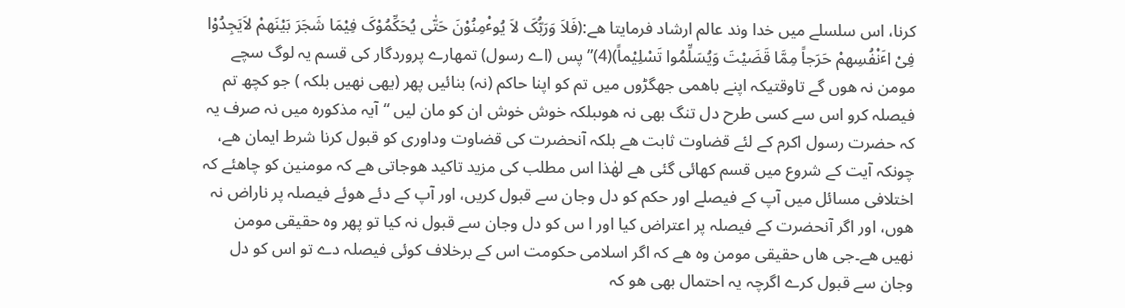کرنا، اس سلسلے میں خدا وند عالم ارشاد فرمایتا ھے:(فَلاَ وَرَبُّکَ لاَ یُوٴْمِنُوْنَ حَتّٰی یُحَکِّمُوْکَ فِیْمَا شَجَرَ بَیْنَھمْ لاَیَجِدُوْا فِیْ اٴَنْفُسِھمْ حَرَجاً مِمَّا قَضَیْتَ وَیُسَلِّمُوا تَسْلِیْماً)(4)” پس (اے رسول) تمھارے پروردگار کی قسم یہ لوگ سچے مومن نہ ھوں گے تاوقتیکہ اپنے باھمی جھگڑوں میں تم کو اپنا حاکم (نہ) بنائیں پھر (یھی نھیں بلکہ ) جو کچھ تم فیصلہ کرو اس سے کسی طرح دل تنگ بھی نہ ھوںبلکہ خوش خوش ان کو مان لیں “آیہ مذکورہ میں نہ صرف یہ کہ حضرت رسول اکرم کے لئے قضاوت ثابت ھے بلکہ آنحضرت کی قضاوت وداوری کو قبول کرنا شرط ایمان ھے، چونکہ آیت کے شروع میں قسم کھائی گئی ھے لھٰذا اس مطلب کی مزید تاکید ھوجاتی ھے کہ مومنین کو چاھئے کہ اختلافی مسائل میں آپ کے فیصلے اور حکم کو دل وجان سے قبول کریں، اور آپ کے دئے ھوئے فیصلہ پر ناراض نہ ھوں، اور اگر آنحضرت کے فیصلہ پر اعتراض کیا اور ا س کو دل وجان سے قبول نہ کیا تو پھر وہ حقیقی مومن نھیں ھے۔جی ھاں حقیقی مومن وہ ھے کہ اگر اسلامی حکومت اس کے برخلاف کوئی فیصلہ دے تو اس کو دل وجان سے قبول کرے اگرچہ یہ احتمال بھی ھو کہ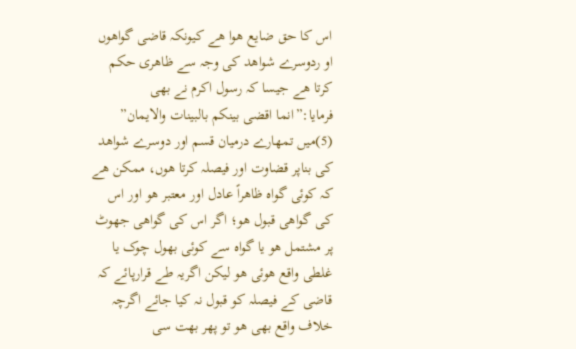اس کا حق ضایع ھوا ھے کیونکہ قاضی گواھوں او ردوسرے شواھد کی وجہ سے ظاھری حکم کرتا ھے جیسا کہ رسول اکرم نے بھی فرمایا:”انما اقضی بینکم بالبینات والایمان” (5)میں تمھارے درمیان قسم اور دوسرے شواھد کی بناپر قضاوت اور فیصلہ کرتا ھوں، ممکن ھے کہ کوئی گواہ ظاھراً عادل اور معتبر ھو اور اس کی گواھی قبول ھو؛ اگر اس کی گواھی جھوٹ پر مشتمل ھو یا گواہ سے کوئی بھول چوک یا غلطی واقع ھوئی ھو لیکن اگریہ طے قرارپائے کہ قاضی کے فیصلہ کو قبول نہ کیا جائے اگرچہ خلاف واقع بھی ھو تو پھر بھت سی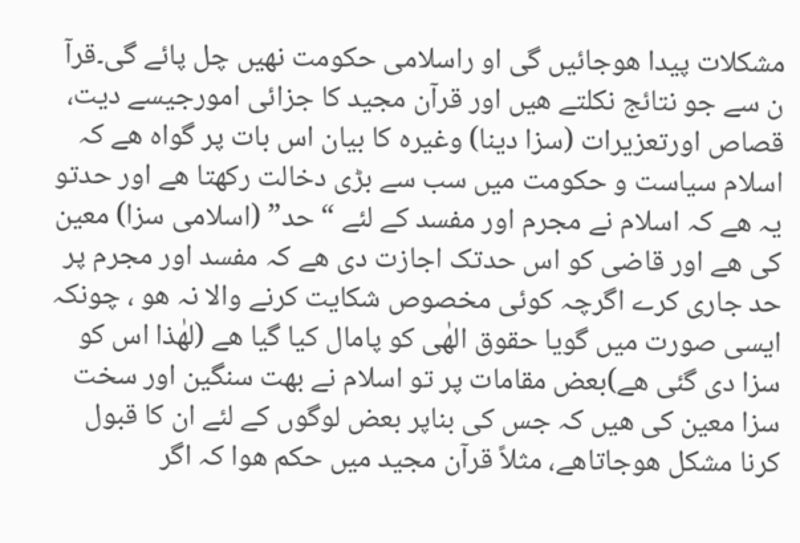مشکلات پیدا ھوجائیں گی او راسلامی حکومت نھیں چل پائے گی۔قرآ ن سے جو نتائج نکلتے ھیں اور قرآن مجید کا جزائی امورجیسے دیت، قصاص اورتعزیرات (سزا دینا) وغیرہ کا بیان اس بات پر گواہ ھے کہ اسلام سیاست و حکومت میں سب سے بڑی دخالت رکھتا ھے اور حدتو یہ ھے کہ اسلام نے مجرم اور مفسد کے لئے “حد” (اسلامی سزا) معین کی ھے اور قاضی کو اس حدتک اجازت دی ھے کہ مفسد اور مجرم پر حد جاری کرے اگرچہ کوئی مخصوص شکایت کرنے والا نہ ھو ، چونکہ ایسی صورت میں گویا حقوق الھٰی کو پامال کیا گیا ھے (لھٰذا اس کو سزا دی گئی ھے)بعض مقامات پر تو اسلام نے بھت سنگین اور سخت سزا معین کی ھیں کہ جس کی بناپر بعض لوگوں کے لئے ان کا قبول کرنا مشکل ھوجاتاھے، مثلاً قرآن مجید میں حکم ھوا کہ اگر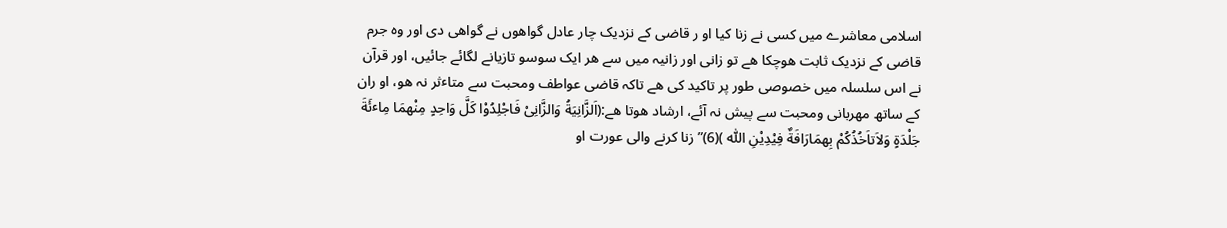اسلامی معاشرے میں کسی نے زنا کیا او ر قاضی کے نزدیک چار عادل گواھوں نے گواھی دی اور وہ جرم قاضی کے نزدیک ثابت ھوچکا ھے تو زانی اور زانیہ میں سے ھر ایک سوسو تازیانے لگائے جائیں، اور قرآن نے اس سلسلہ میں خصوصی طور پر تاکید کی ھے تاکہ قاضی عواطف ومحبت سے متاٴثر نہ ھو، او ران کے ساتھ مھربانی ومحبت سے پیش نہ آئے، ارشاد ھوتا ھے:(اَلزَّانِیَةُ وَالزَّانِیْ فَاجْلِدُوْا کَلَّ وَاحِدٍ مِنْھمَا مِاٴئَةَ جَلْدَةٍ وَلاَتاَخُذُکُمْ بِھمَارَافَةٌ فِیْدِیْنِ اللّٰہ )(6)”زنا کرنے والی عورت او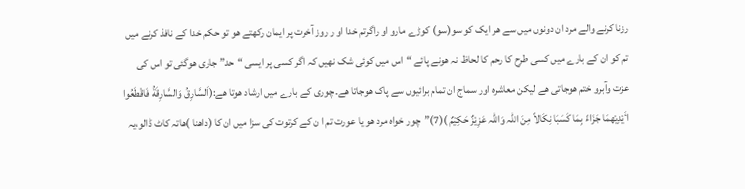رزنا کرنے والے مرد ان دونوں میں سے ھر ایک کو سو(سو) کوڑے مارو او راگرتم خدا او ر روز آخرت پر ایمان رکھتے ھو تو حکم خدا کے نافذ کرنے میں تم کو ان کے بارے میں کسی طرح کا رحم کا لحاظ نہ ھونے پائے “اس میں کوئی شک نھیں کہ اگر کسی پر ایسی “حد” جاری ھوگئی تو اس کی عزت وآبرو ختم ھوجاتی ھے لیکن معاشرہ اور سماج ان تمام برائیوں سے پاک ھوجاتا ھے۔چوری کے بارے میں ارشاد ھوتا ھے:(اَلسَّارِقُ وَالسَّارِقَةُ فَاقْطَعُوا اٴَیْدِیْھمَا جَزَاءً بِمَا کَسَبَا نِکَالاً مِنَ اللّٰہ وَاللّٰہ عَزِیْزٌ حَکِیْمٌ )(7)”چور خواہ مرد ھو یا عورت تم ا ن کے کرتوت کی سزا میں ان کا (داھنا )ھاتہ کاٹ ڈالو،یہ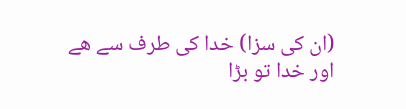(ان کی سزا) خدا کی طرف سے ھے اور خدا تو بڑا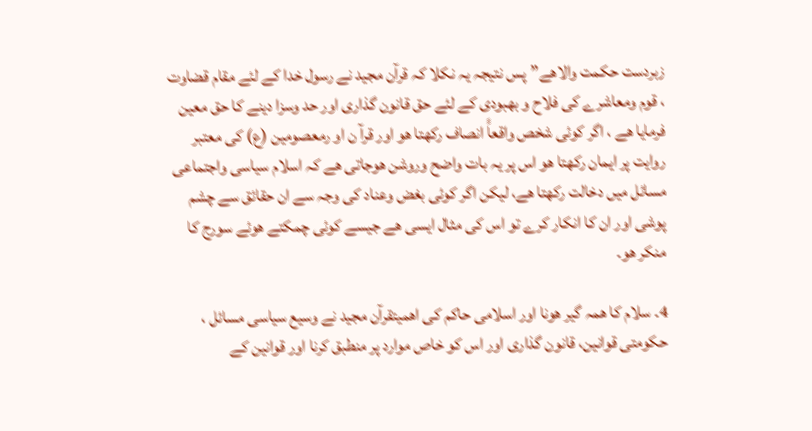زبردست حکمت والاھے”پس نتیجہ یہ نکلا کہ قرآن مجید نے رسول خدا کے لئے مقام قضاوت ، قوم ومعاشرے کی فلاح و بھبودی کے لئے حق قانون گذاری اور حد وسزا دینے کا حق معین فرمایا ھے ، اگر کوئی شخص واقعاًَ انصاف رکھتا ھو اور قرآ ن او رمعصومین (ع) کی معتبر روایت پر ایمان رکھتا ھو اس پر یہ بات واضح وروشن ھوجاتی ھے کہ اسلام سیاسی واجتماعی مسائل میں دخالت رکھتا ھے، لیکن اگر کوئی بغض وعناد کی وجہ سے ان حقائق سے چشم پوشی اور ان کا انکار کرے تو اس کی مثال ایسی ھے جیسے کوئی چمکتے ھوئے سورج کا منکر ھو۔

4۔ سلام کا ھمہ گیر ھونا اور اسلامی حاکم کی اھمیتقرآن مجید نے وسیع سیاسی مسائل ، حکومتی قوانین، قانون گذاری اور اس کو خاص موارد پر منطبق کرنا اور قوانین کے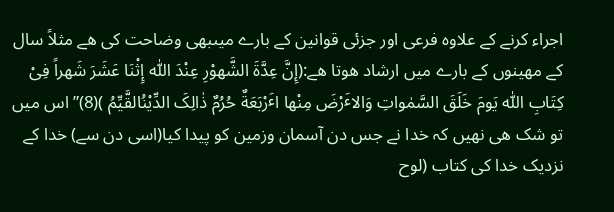اجراء کرنے کے علاوہ فرعی اور جزئی قوانین کے بارے میںبھی وضاحت کی ھے مثلاً سال کے مھینوں کے بارے میں ارشاد ھوتا ھے:(إِنَّ عِدَّةَ الشَّھوْرِ عِنْدَ اللّٰہ إِثْنَا عَشَرَ شَھراً فِیْ کِتَابِ اللّٰہ یَومَ خَلَقَ السَّمٰواتِ وَالاٴَرْضَ مِنْھا اٴَرْبَعَةٌ حُرُمٌ ذٰالِکَ الدِّیْنُالقَّیِّمُ )(8)”اس میں تو شک ھی نھیں کہ خدا نے جس دن آسمان وزمین کو پیدا کیا(اسی دن سے) خدا کے نزدیک خدا کی کتاب (لوح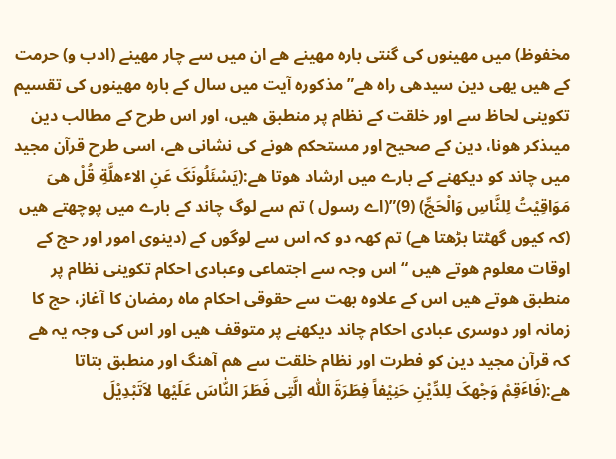مخفوظ) میں مھینوں کی گنتی بارہ مھینے ھے ان میں سے چار مھینے (ادب و) حرمت کے ھیں یھی دین سیدھی راہ ھے”مذکورہ آیت میں سال کے بارہ مھینوں کی تقسیم تکوینی لحاظ سے اور خلقت کے نظام پر منطبق ھیں، اور اس طرح کے مطالب دین میںذکر ھونا، دین کے صحیح اور مستحکم ھونے کی نشانی ھے، اسی طرح قرآن مجید میں چاند کو دیکھنے کے بارے میں ارشاد ھوتا ھے:(یَسْئَلُونَکَ عَنِ الاٴھلَّةِ قُلْ ھیَ مَوَاقِیْتُ لِلنَّاسِ وَالْحَجِّ) (9)”(اے رسول ) تم سے لوگ چاند کے بارے میں پوچھتے ھیں (کہ کیوں گھٹتا بڑھتا ھے) تم کھہ دو کہ اس سے لوگوں کے (دینوی امور اور حج کے اوقات معلوم ھوتے ھیں “اس وجہ سے اجتماعی وعبادی احکام تکوینی نظام پر منطبق ھوتے ھیں اس کے علاوہ بھت سے حقوقی احکام ماہ رمضان کا آغاز، حج کا زمانہ اور دوسری عبادی احکام چاند دیکھنے پر متوقف ھیں اور اس کی وجہ یہ ھے کہ قرآن مجید دین کو فطرت اور نظام خلقت سے ھم آھنگ اور منطبق بتاتا ھے:(فَاٴَقِمْ وَجْھکَ لِلدِّیْنِ حَنِیْفاً فِطَرَةَ اللّٰہ الَّتِی فَطَرَ النّٰاسَ عَلَیْھا لاَتَبْدِیْلَ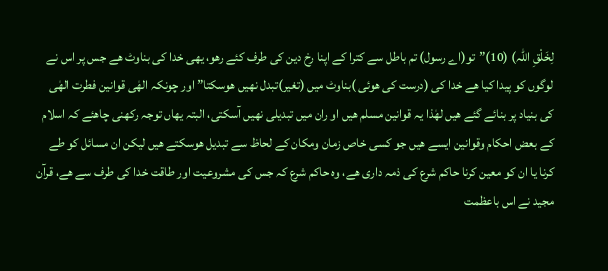لِخَلْقِ اللّٰہ) (10)”تو(اے رسول) تم باطل سے کترا کے اپنا رخ دین کی طرف کئے رھو، یھی خدا کی بناوٹ ھے جس پر اس نے لوگوں کو پیدا کیا ھے خدا کی (درست کی ھوئی )بناوٹ میں (تغیر)تبدل نھیں ھوسکتا”اور چونکہ الھٰی قوانین فطرت الھٰی کی بنیاد پر بنائے گئے ھیں لھٰذا یہ قوانین مسلم ھیں او ران میں تبدیلی نھیں آسکتی، البتہ یھاں توجہ رکھنی چاھئے کہ اسلام کے بعض احکام وقوانین ایسے ھیں جو کسی خاص زمان ومکان کے لحاظ سے تبدیل ھوسکتے ھیں لیکن ان مسائل کو طے کرنا یا ان کو معین کرنا حاکم شرع کی ذمہ داری ھے، وہ حاکم شرع کہ جس کی مشروعیت اور طاقت خدا کی طرف سے ھے، قرآن مجید نے اس باعظمت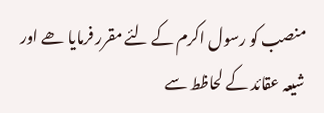منصب کو رسول اکرم کے لئے مقرر فرمایا ھے اور شیعہ عقائد کے لحاظط سے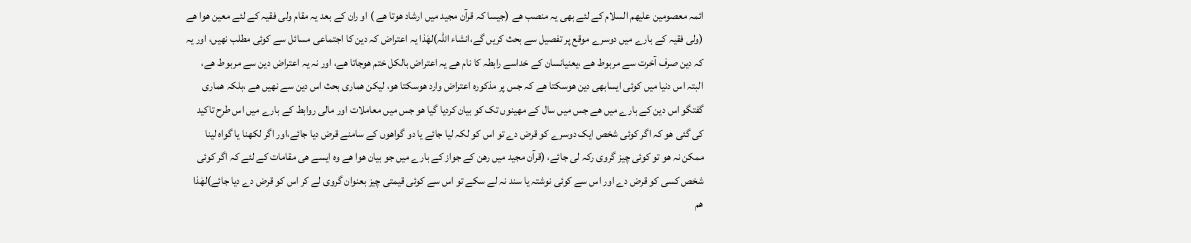ائمہ معصومین علیھم السلام کے لئے بھی یہ منصب ھے (جیسا کہ قرآن مجید میں ارشاد ھوتا ھے ) او ران کے بعد یہ مقام ولی فقیہ کے لئے معین ھوا ھے (ولی فقیہ کے بارے میں دوسرے موقع پر تفصیل سے بحث کریں گے،انشاء اللہ)لھٰذا یہ اعتراض کہ دین کا اجتماعی مسائل سے کوئی مطلب نھیں، اور یہ کہ دین صرف آخرت سے مربوط ھے ،یعنیانسان کے خداسے رابطہ کا نام ھے یہ اعتراض بالکل ختم ھوجاتا ھے، اور نہ یہ اعتراض دین سے مربوط ھے، البتہ اس دنیا میں کوئی ایسابھی دین ھوسکتا ھے کہ جس پر مذکورہ اعتراض وارد ھوسکتا ھو، لیکن ھماری بحث اس دین سے نھیں ھے ،بلکہ ھماری گفتگو اس دین کے بارے میں ھے جس میں سال کے مھینوں تک کو بیان کردیا گیا ھو جس میں معاملات اور مالی روابط کے بارے میں اس طرح تاکید کی گئی ھو کہ اگر کوئی شخص ایک دوسرے کو قرض دے تو اس کو لکہ لیا جائے یا دو گواھوں کے سامنے قرض دیا جائے،اور اگر لکھنا یا گواہ لینا ممکن نہ ھو تو کوئی چیز گروی رکہ لی جائے، (قرآن مجید میں رھن کے جواز کے بارے میں جو بیان ھوا ھے وہ ایسے ھی مقامات کے لئے کہ اگر کوئی شخص کسی کو قرض دے اور اس سے کوئی نوشتہ یا سند نہ لے سکے تو اس سے کوئی قیمتی چیز بعنوان گروی لے کر اس کو قرض دے دیا جائے)لھٰذا ھم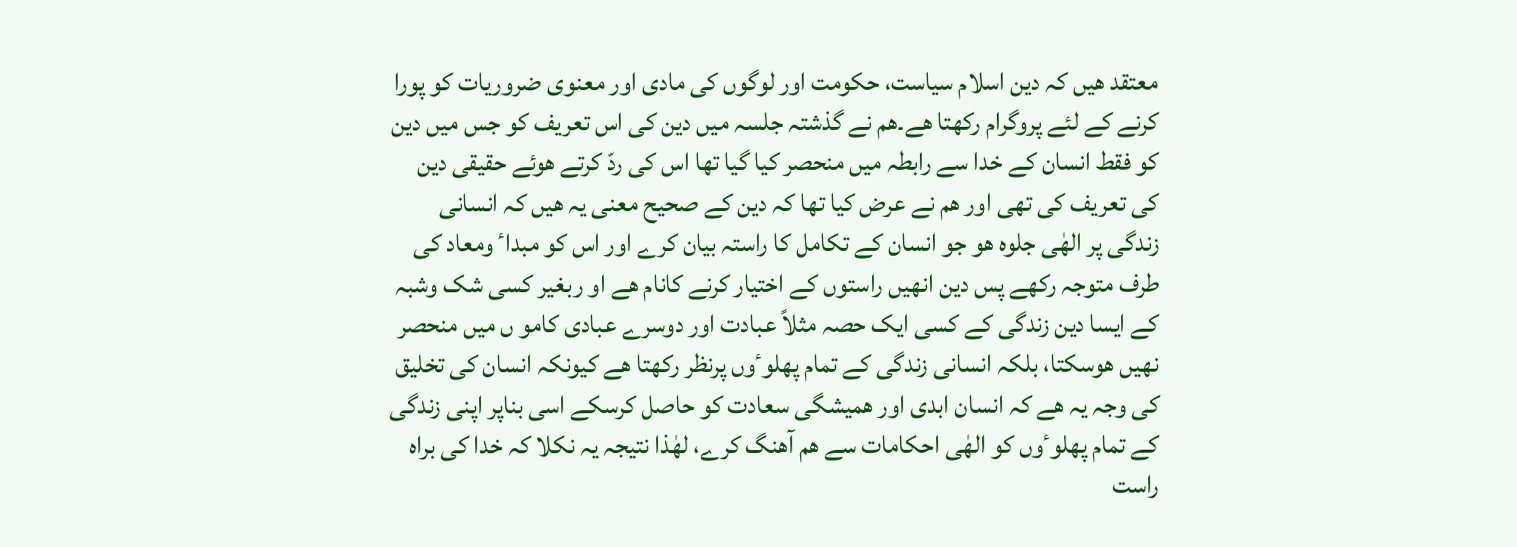معتقد ھیں کہ دین اسلام سیاست، حکومت اور لوگوں کی مادی اور معنوی ضروریات کو پورا کرنے کے لئے پروگرام رکھتا ھے۔ھم نے گذشتہ جلسہ میں دین کی اس تعریف کو جس میں دین کو فقط انسان کے خدا سے رابطہ میں منحصر کیا گیا تھا اس کی ردّ کرتے ھوئے حقیقی دین کی تعریف کی تھی اور ھم نے عرض کیا تھا کہ دین کے صحیح معنی یہ ھیں کہ انسانی زندگی پر الھٰی جلوہ ھو جو انسان کے تکامل کا راستہ بیان کرے اور اس کو مبداٴ ومعاد کی طرف متوجہ رکھے پس دین انھیں راستوں کے اختیار کرنے کانام ھے او ربغیر کسی شک وشبہ کے ایسا دین زندگی کے کسی ایک حصہ مثلاً عبادت اور دوسرے عبادی کامو ں میں منحصر نھیں ھوسکتا، بلکہ انسانی زندگی کے تمام پھلوٴوں پرنظر رکھتا ھے کیونکہ انسان کی تخلیق کی وجہ یہ ھے کہ انسان ابدی اور ھمیشگی سعادت کو حاصل کرسکے اسی بناپر اپنی زندگی کے تمام پھلوٴوں کو الھٰی احکامات سے ھم آھنگ کرے، لھٰذا نتیجہ یہ نکلا کہ خدا کی براہ راست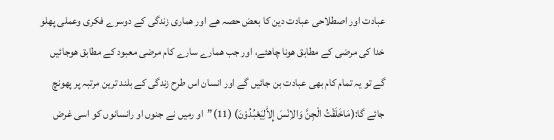عبادت اور اصطلاحی عبادت دین کا بعض حصہ ھے اور ھماری زندگی کے دوسرے فکری وعملی پھلو خدا کی مرضی کے مطابق ھونا چاھئے، اور جب ھمارے سارے کام مرضی معبود کے مطابق ھوجائیں گے تو یہ تمام کام بھی عبادت بن جائیں گے اور انسان اس طرح زندگی کے بلند ترین مرتبہ پر پھونچ جائے گا:(مَاخَلَقْتُ الْجِنَّ وَالاِنْسَ إِلاّٰلِیَعْبُدُوْنَ) (11)”او رمیں نے جنوں او رانسانوں کو اسی غرض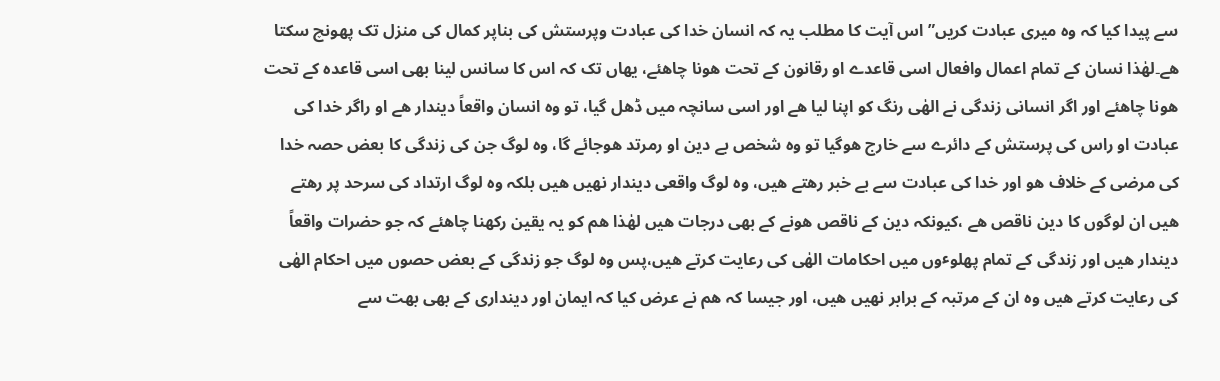سے پیدا کیا کہ وہ میری عبادت کریں”اس آیت کا مطلب یہ کہ انسان خدا کی عبادت وپرستش کی بناپر کمال کی منزل تک پھونچ سکتا ھے۔لھٰذا نسان کے تمام اعمال وافعال اسی قاعدے او رقانون کے تحت ھونا چاھئے، یھاں تک کہ اس کا سانس لینا بھی اسی قاعدہ کے تحت ھونا چاھئے اور اگر انسانی زندگی نے الھٰی رنگ کو اپنا لیا ھے اور اسی سانچہ میں ڈھل گیا، تو وہ انسان واقعاً دیندار ھے او راگر خدا کی عبادت او راس کی پرستش کے دائرے سے خارج ھوگیا تو وہ شخص بے دین او رمرتد ھوجائے گا، وہ لوگ جن کی زندگی کا بعض حصہ خدا کی مرضی کے خلاف ھو اور خدا کی عبادت سے بے خبر رھتے ھیں، وہ لوگ واقعی دیندار نھیں ھیں بلکہ وہ لوگ ارتداد کی سرحد پر رھتے ھیں ان لوگوں کا دین ناقص ھے ،کیونکہ دین کے ناقص ھونے کے بھی درجات ھیں لھٰذا ھم کو یہ یقین رکھنا چاھئے کہ جو حضرات واقعاً دیندار ھیں اور زندگی کے تمام پھلوٴوں میں احکامات الھٰی کی رعایت کرتے ھیں،پس وہ لوگ جو زندگی کے بعض حصوں میں احکام الھٰی کی رعایت کرتے ھیں وہ ان کے مرتبہ کے برابر نھیں ھیں، اور جیسا کہ ھم نے عرض کیا کہ ایمان اور دینداری کے بھی بھت سے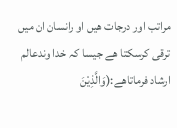مراتب اور درجات ھیں او رانسان ان میں ترقی کرسکتا ھے جیسا کہ خدا وندعالم ارشاد فرماتاھے:(وَالَّذِیْنَ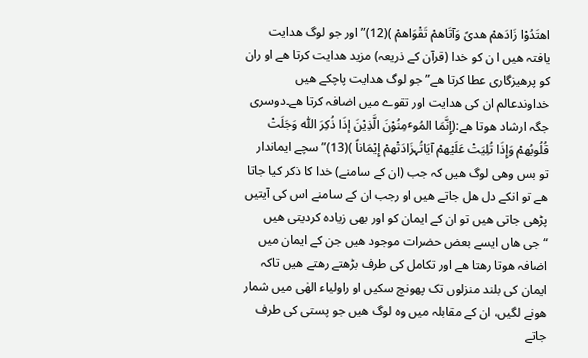اھتَدُوْا زَادَھمْ ھدیً وَآتَاھمْ تَقْوَاھمْ )(12)”اور جو لوگ ھدایت یافتہ ھیں ا ن کو خدا (قرآن کے ذریعہ) مزید ھدایت کرتا ھے او ران کو پرھیزگاری عطا کرتا ھے”جو لوگ ھدایت پاچکے ھیں خداوندعالم ان کی ھدایت اور تقوے میں اضافہ کرتا ھے۔دوسری جگہ ارشاد ھوتا ھے:(إِنَّمَا المُوٴمِنُوْنَ الَّذِیْنَ إذَا ذُکِرَ اللّٰہ وَجَلَتْ قُلُوبُھمْ وَإِذَا تُلِیَتْ عَلَیْھمْ آیَاتُہزَادَتْھمْ إِیْمَاناً )(13)”سچے ایماندار تو بس وھی لوگ ھیں کہ جب (ان کے سامنے) خدا کا ذکر کیا جاتا ھے تو انکے دل ھل جاتے ھیں او رجب ان کے سامنے اس کی آیتیں پڑھی جاتی ھیں تو ان کے ایمان کو اور بھی زیادہ کردیتی ھیں “جی ھاں ایسے بعض حضرات موجود ھیں جن کے ایمان میں اضافہ ھوتا رھتا ھے اور تکامل کی طرف بڑھتے رھتے ھیں تاکہ ایمان کی بلند منزلوں تک پھونچ سکیں او راولیاء الھٰی میں شمار ھونے لگیں، ان کے مقابلہ میں وہ لوگ ھیں جو پستی کی طرف جاتے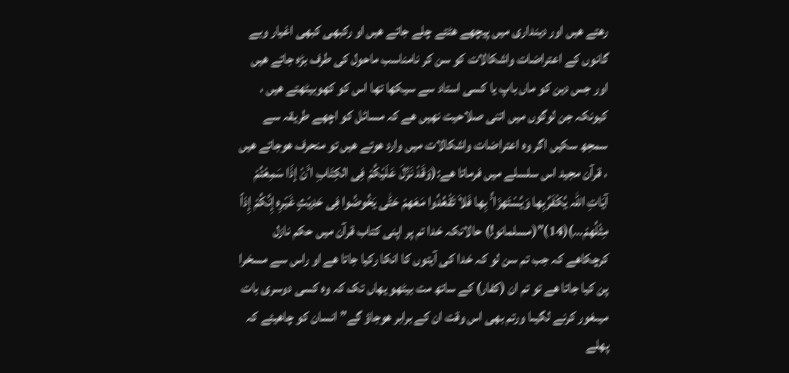رھتے ھیں اور دینداری میں پیچھے ھٹتے چلے جاتے ھیں او رکبھی کبھی اغیار وبے گانوں کے اعتراضات واشکالات کو سن کر نامناسب ماحول کی طرف بڑہ جاتے ھیں اور جس دین کو ماں باپ یا کسی استاد سے سیکھا تھا اس کو کھوبیٹھتے ھیں ، کیونکہ جن لوگوں میں اتنی صلاحیت نھیں ھے کہ مسائل کو اچھے طریقہ سے سمجھ سکیں اگر وہ اعتراضات واشکالات میں وارد ھوتے ھیں تو منحرف ھوجاتے ھیں ، قرآن مجید اس سلسلے میں فرماتا ھے:(وَقَدْ نَزَّلَ عَلَیْکُمْ فِی الکِتَابِ اٴَنْ إذَا سَمِعْتُمْ آیَاتِ اللّٰہ یُکْفَرُبِھا وَیُسْتَھزَاٴُ بِھا فَلاَ تَقْعُدُوا مَعَھمْ حَتّٰی یَخُوضُوا فِی حَدِیْثٍ غَیْرِہ إِنَّکُمْ إِذاً مِثْلُھمْ…)(14)”(مسلمانو!) حالانکہ خدا تم پر اپنی کتاب قرآن میں حکم نازل کرچکاھے کہ جب تم سن لو کہ خدا کی آیتوں کا انکا رکیا جاتا ھے او راس سے مسخرا پن کیا جاتا ھے تو تم ان (کفار) کے ساتھ مت بیٹھو یھاں تک کہ وہ کسی دوسری بات میںغور کرنے لگیںا ورتم بھی اس وقت ان کے برابر ھوجاؤ گے”انسان کو چاھیئے کہ پھلے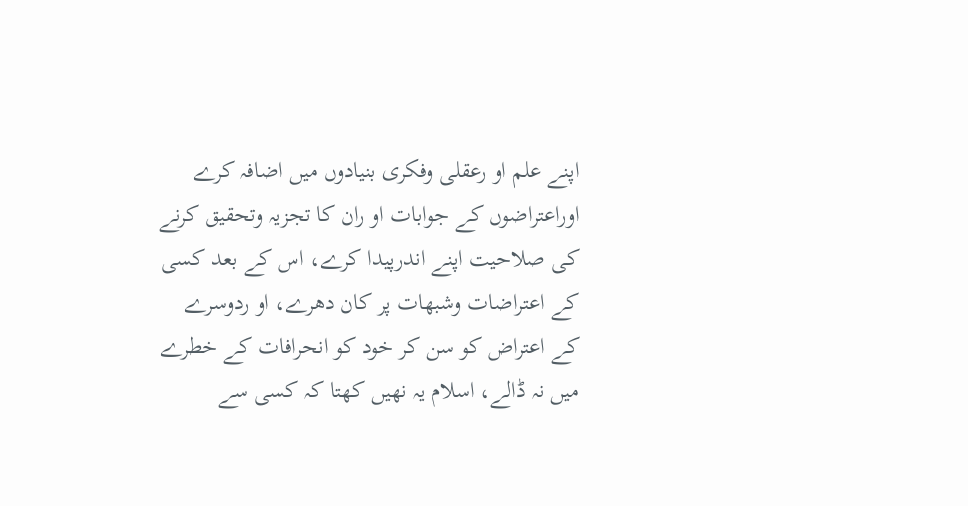اپنے علم او رعقلی وفکری بنیادوں میں اضافہ کرے اوراعتراضوں کے جوابات او ران کا تجزیہ وتحقیق کرنے کی صلاحیت اپنے اندرپیدا کرے، اس کے بعد کسی کے اعتراضات وشبھات پر کان دھرے، او ردوسرے کے اعتراض کو سن کر خود کو انحرافات کے خطرے میں نہ ڈالے، اسلام یہ نھیں کھتا کہ کسی سے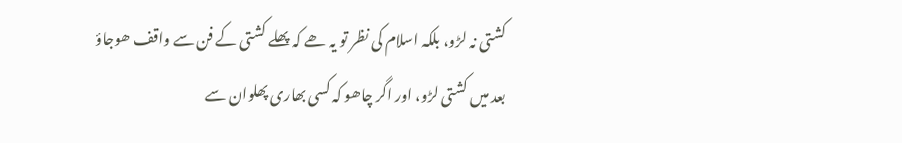کشتی نہ لڑو، بلکہ اسلام کی نظر تو یہ ھے کہ پھلے کشتی کے فن سے واقف ھوجاؤ بعد میں کشتی لڑو، اور اگر چاھو کہ کسی بھاری پھلوان سے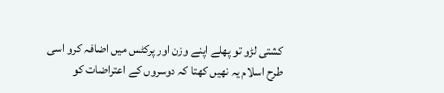کشتی لڑو تو پھلے اپنے وزن اور پرکٹس میں اضافہ کرو اسی طرح اسلام یہ نھیں کھتا کہ دوسروں کے اعتراضات کو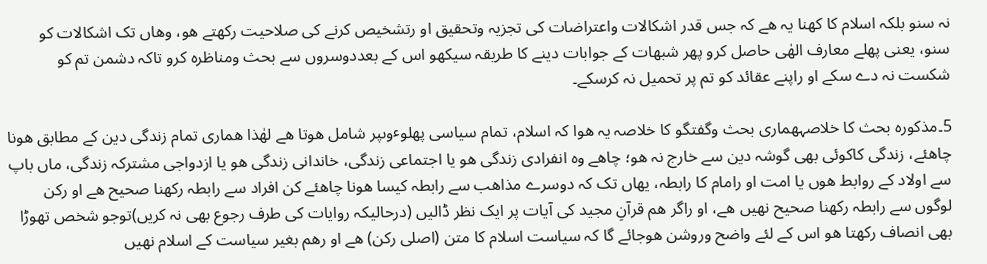نہ سنو بلکہ اسلام کا کھنا یہ ھے کہ جس قدر اشکالات واعتراضات کی تجزیہ وتحقیق او رتشخیص کرنے کی صلاحیت رکھتے ھو، وھاں تک اشکالات کو سنو، یعنی پھلے معارف الھٰی حاصل کرو پھر شبھات کے جوابات دینے کا طریقہ سیکھو اس کے بعددوسروں سے بحث ومناظرہ کرو تاکہ دشمن تم کو شکست نہ دے سکے او راپنے عقائد کو تم پر تحمیل نہ کرسکے۔

5۔مذکورہ بحث کا خلاصہھماری بحث وگفتگو کا خلاصہ یہ ھوا کہ اسلام، تمام سیاسی پھلوٴوںپر شامل ھوتا ھے لھٰذا ھماری تمام زندگی دین کے مطابق ھونا چاھئے، زندگی کاکوئی بھی گوشہ دین سے خارج نہ ھو؛ چاھے وہ انفرادی زندگی ھو یا اجتماعی زندگی، خاندانی زندگی ھو یا ازدواجی مشترکہ زندگی، ماں باپ سے اولاد کے روابط ھوں یا امت او رامام کا رابطہ، یھاں تک کہ دوسرے مذاھب سے رابطہ کیسا ھونا چاھئے کن افراد سے رابطہ رکھنا صحیح ھے او رکن لوگوں سے رابطہ رکھنا صحیح نھیں ھے، او راگر ھم قرآنِ مجید کی آیات پر ایک نظر ڈالیں (درحالیکہ روایات کی طرف رجوع بھی نہ کریں)توجو شخص تھوڑا بھی انصاف رکھتا ھو اس کے لئے واضح وروشن ھوجائے گا کہ سیاست اسلام کا متن (اصلی رکن) ھے او رھم بغیر سیاست کے اسلام نھیں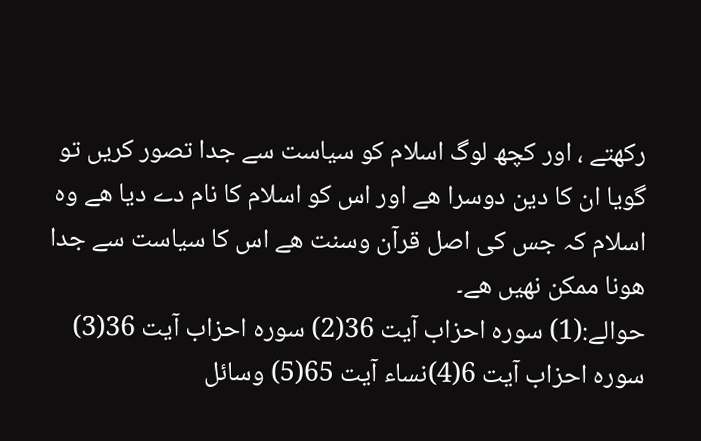رکھتے ، اور کچھ لوگ اسلام کو سیاست سے جدا تصور کریں تو گویا ان کا دین دوسرا ھے اور اس کو اسلام کا نام دے دیا ھے وہ اسلام کہ جس کی اصل قرآن وسنت ھے اس کا سیاست سے جدا ھونا ممکن نھیں ھے۔
حوالے:(1) سورہ احزاب آیت 36(2) سورہ احزاب آیت 36(3) سورہ احزاب آیت 6(4)نساء آیت 65(5) وسائل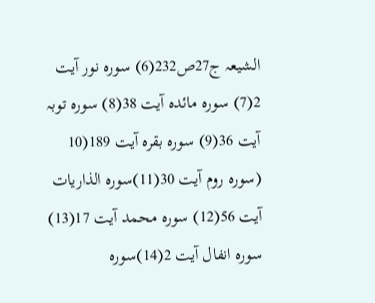الشیعہ ج27ص232(6) سورہ نور آیت 2(7) سورہ مائدہ آیت 38(8) سورہ توبہ آیت 36(9) سورہ بقرہ آیت 189(10 (سورہ روم آیت 30(11)سورہ الذاریات آیت 56(12) سورہ محمد آیت 17(13) سورہ انفال آیت 2(14)سورہ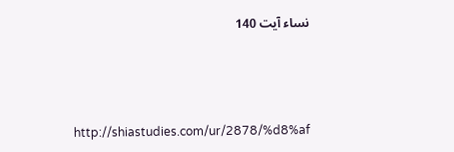نساء آیت 140



http://shiastudies.com/ur/2878/%d8%af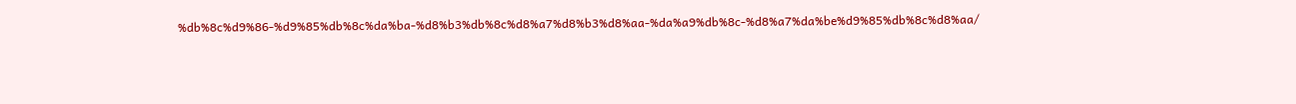%db%8c%d9%86-%d9%85%db%8c%da%ba-%d8%b3%db%8c%d8%a7%d8%b3%d8%aa-%da%a9%db%8c-%d8%a7%da%be%d9%85%db%8c%d8%aa/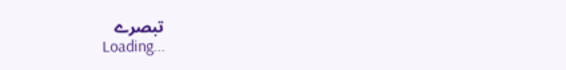تبصرے
Loading...